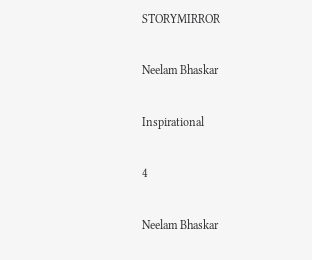STORYMIRROR

Neelam Bhaskar

Inspirational

4

Neelam Bhaskar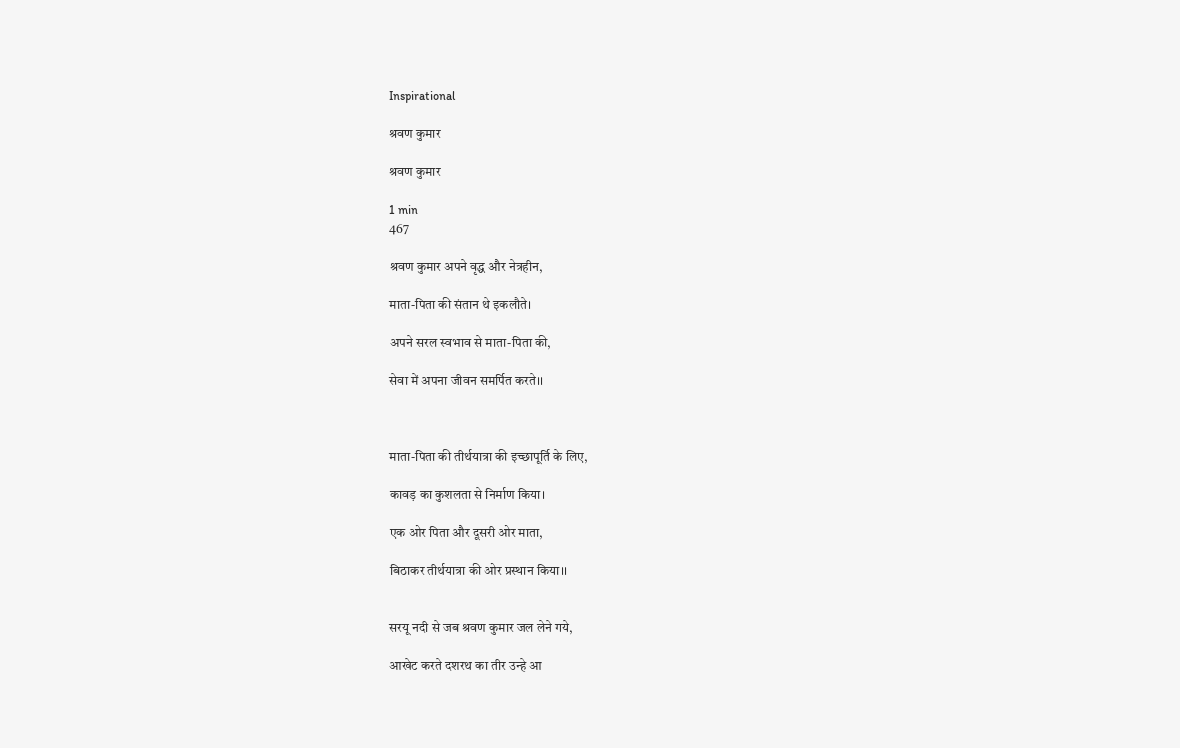Inspirational

श्रवण कुमार

श्रवण कुमार

1 min
467

श्रवण कुमार अपने वृद्ध और नेत्रहीन,

माता-पिता की संतान थे इकलौते।

अपने सरल स्वभाव से माता-पिता की,

सेवा में अपना जीवन समर्पित करते।।



माता-पिता की तीर्थयात्रा की इच्छापूर्ति के लिए,

कावड़ का कुशलता से निर्माण किया।

एक ओर पिता और दूसरी ओर माता,

बिठाकर तीर्थयात्रा की ओर प्रस्थान किया।।


सरयू नदी से जब श्रवण कुमार जल लेने गये,

आखेट करते दशरथ का तीर उन्हे आ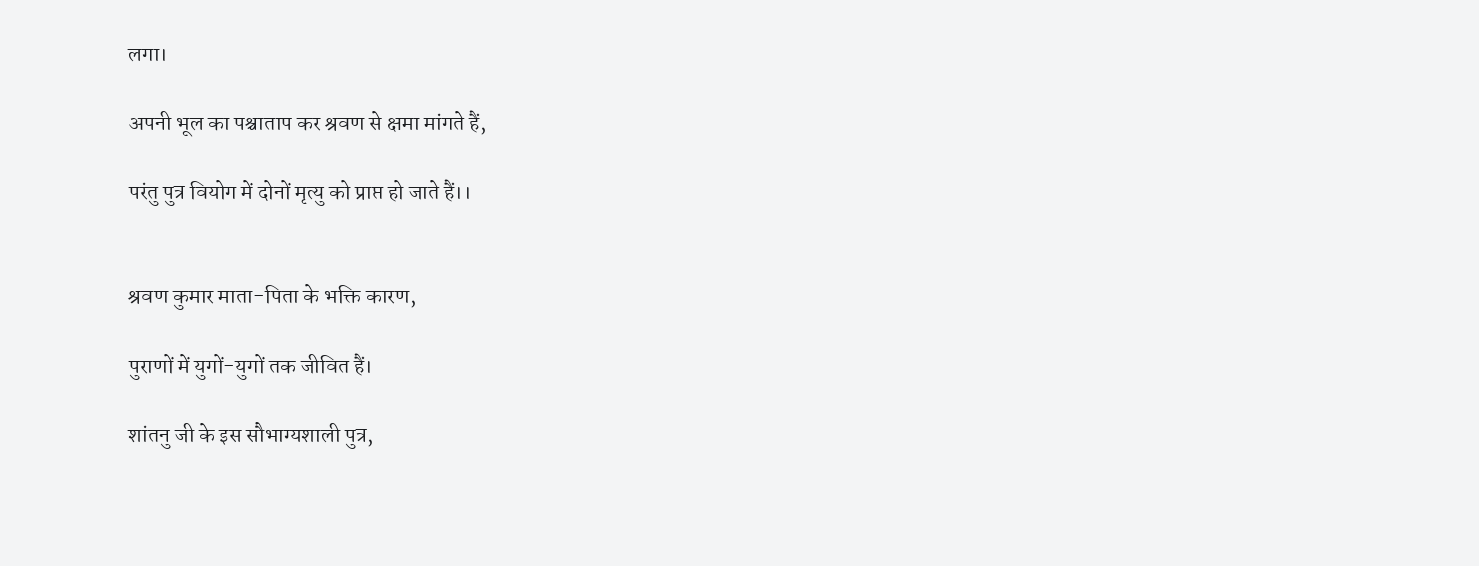लगा।

अपनी भूल का पश्चाताप कर श्रवण से क्षमा मांगते हैं,

परंतु पुत्र वियोग में दोनों मृत्यु को प्राप्त हो जाते हैं।।


श्रवण कुमार माता-पिता के भक्ति कारण,

पुराणों में युगों-युगों तक जीवित हैं।

शांतनु जी के इस सौभाग्यशाली पुत्र,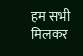हम सभी मिलकर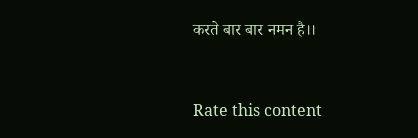करते बार बार नमन है।।


Rate this content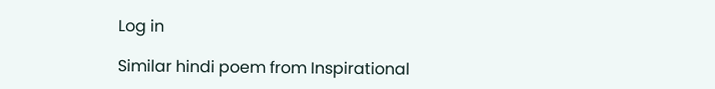Log in

Similar hindi poem from Inspirational